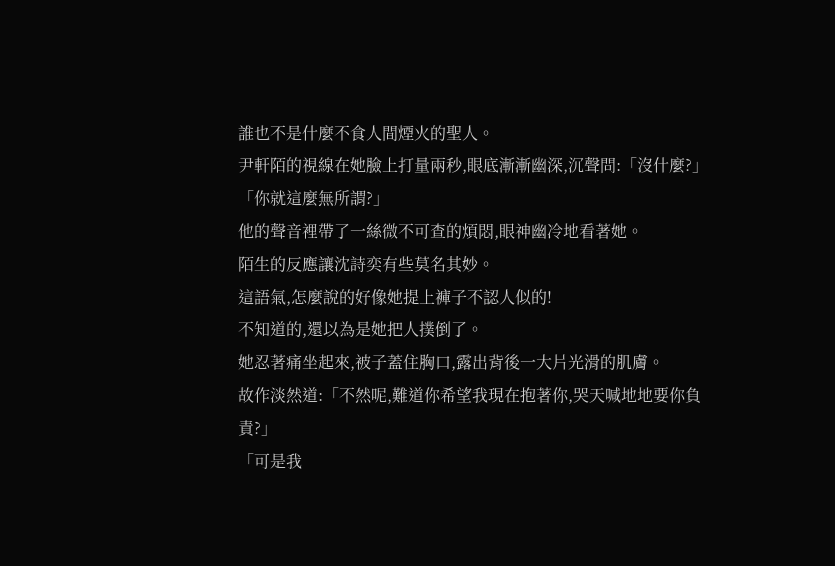誰也不是什麼不食人間煙火的聖人。
尹軒陌的視線在她臉上打量兩秒,眼底漸漸幽深,沉聲問:「沒什麼?」
「你就這麼無所謂?」
他的聲音裡帶了一絲微不可查的煩悶,眼神幽冷地看著她。
陌生的反應讓沈詩奕有些莫名其妙。
這語氣,怎麼說的好像她提上褲子不認人似的!
不知道的,還以為是她把人撲倒了。
她忍著痛坐起來,被子蓋住胸口,露出背後一大片光滑的肌膚。
故作淡然道:「不然呢,難道你希望我現在抱著你,哭天喊地地要你負責?」
「可是我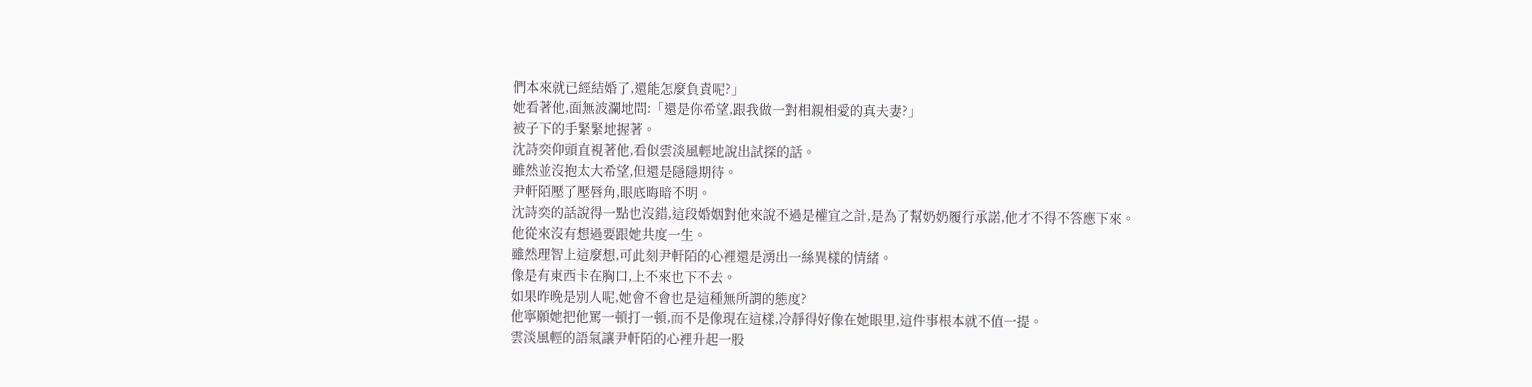們本來就已經結婚了,還能怎麼負責呢?」
她看著他,面無波瀾地問:「還是你希望,跟我做一對相親相愛的真夫妻?」
被子下的手緊緊地握著。
沈詩奕仰頭直視著他,看似雲淡風輕地說出試探的話。
雖然並沒抱太大希望,但還是隱隱期待。
尹軒陌壓了壓唇角,眼底晦暗不明。
沈詩奕的話說得一點也沒錯,這段婚姻對他來說不過是權宜之計,是為了幫奶奶履行承諾,他才不得不答應下來。
他從來沒有想過要跟她共度一生。
雖然理智上這麼想,可此刻尹軒陌的心裡還是湧出一絲異樣的情緒。
像是有東西卡在胸口,上不來也下不去。
如果昨晚是別人呢,她會不會也是這種無所謂的態度?
他寧願她把他罵一頓打一頓,而不是像現在這樣,冷靜得好像在她眼里,這件事根本就不值一提。
雲淡風輕的語氣讓尹軒陌的心裡升起一股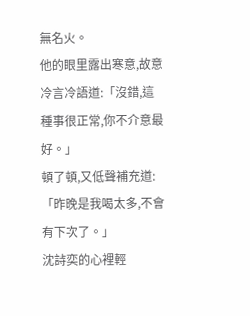無名火。
他的眼里露出寒意,故意冷言冷語道:「沒錯,這種事很正常,你不介意最好。」
頓了頓,又低聲補充道:「昨晚是我喝太多,不會有下次了。」
沈詩奕的心裡輕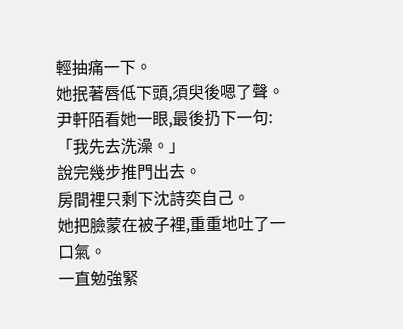輕抽痛一下。
她抿著唇低下頭,須臾後嗯了聲。
尹軒陌看她一眼,最後扔下一句:「我先去洗澡。」
說完幾步推門出去。
房間裡只剩下沈詩奕自己。
她把臉蒙在被子裡,重重地吐了一口氣。
一直勉強緊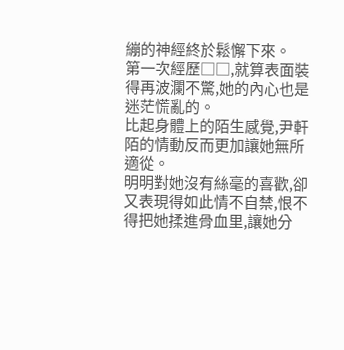繃的神經終於鬆懈下來。
第一次經歷□□,就算表面裝得再波瀾不驚,她的內心也是迷茫慌亂的。
比起身體上的陌生感覺,尹軒陌的情動反而更加讓她無所適從。
明明對她沒有絲毫的喜歡,卻又表現得如此情不自禁,恨不得把她揉進骨血里,讓她分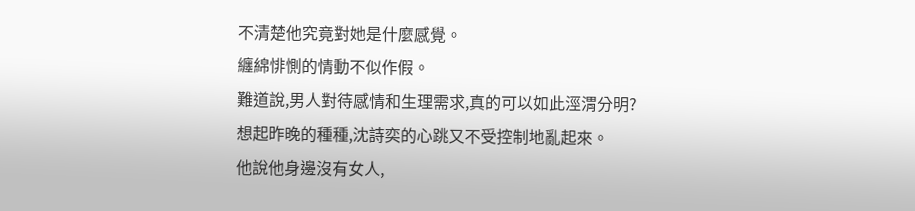不清楚他究竟對她是什麼感覺。
纏綿悱惻的情動不似作假。
難道說,男人對待感情和生理需求,真的可以如此涇渭分明?
想起昨晚的種種,沈詩奕的心跳又不受控制地亂起來。
他說他身邊沒有女人,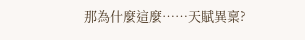那為什麼這麼……天賦異稟?